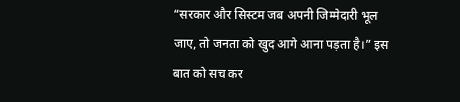“सरकार और सिस्टम जब अपनी जिम्मेदारी भूल जाए, तो जनता को खुद आगे आना पड़ता है।” इस बात को सच कर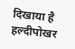दिखाया है हल्दीपोखर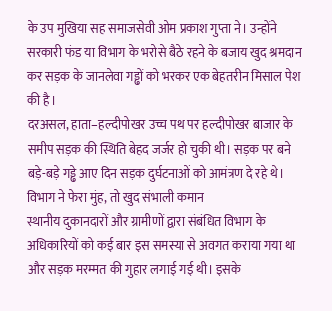के उप मुखिया सह समाजसेवी ओम प्रकाश गुप्ता ने। उन्होंने सरकारी फंड या विभाग के भरोसे बैठे रहने के बजाय खुद श्रमदान कर सड़क के जानलेवा गड्ढों को भरकर एक बेहतरीन मिसाल पेश की है।
दरअसल, हाता–हल्दीपोखर उच्च पथ पर हल्दीपोखर बाजार के समीप सड़क की स्थिति बेहद जर्जर हो चुकी थी। सड़क पर बने बड़े-बड़े गड्ढे आए दिन सड़क दुर्घटनाओं को आमंत्रण दे रहे थे।
विभाग ने फेरा मुंह, तो खुद संभाली कमान
स्थानीय दुकानदारों और ग्रामीणों द्वारा संबंधित विभाग के अधिकारियों को कई बार इस समस्या से अवगत कराया गया था और सड़क मरम्मत की गुहार लगाई गई थी। इसके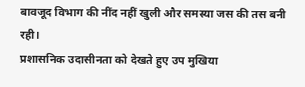बावजूद विभाग की नींद नहीं खुली और समस्या जस की तस बनी रही।
प्रशासनिक उदासीनता को देखते हुए उप मुखिया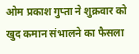ओम प्रकाश गुप्ता ने शुक्रवार को खुद कमान संभालने का फैसला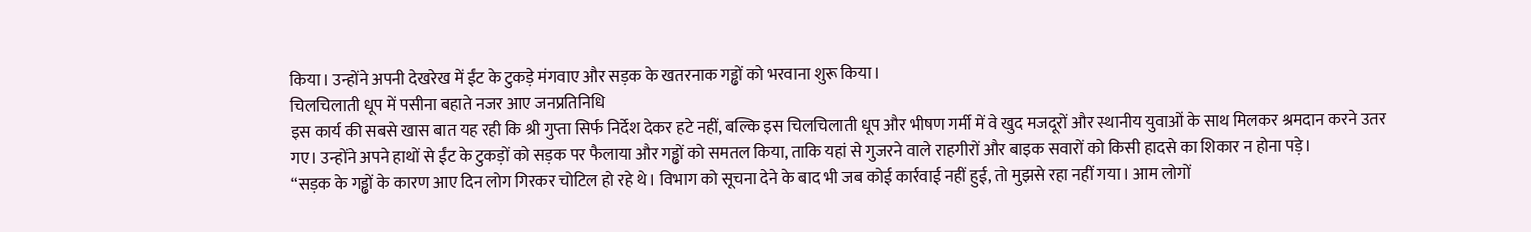किया। उन्होंने अपनी देखरेख में ईंट के टुकड़े मंगवाए और सड़क के खतरनाक गड्ढों को भरवाना शुरू किया।
चिलचिलाती धूप में पसीना बहाते नजर आए जनप्रतिनिधि
इस कार्य की सबसे खास बात यह रही कि श्री गुप्ता सिर्फ निर्देश देकर हटे नहीं, बल्कि इस चिलचिलाती धूप और भीषण गर्मी में वे खुद मजदूरों और स्थानीय युवाओं के साथ मिलकर श्रमदान करने उतर गए। उन्होंने अपने हाथों से ईंट के टुकड़ों को सड़क पर फैलाया और गड्ढों को समतल किया, ताकि यहां से गुजरने वाले राहगीरों और बाइक सवारों को किसी हादसे का शिकार न होना पड़े।
“सड़क के गड्ढों के कारण आए दिन लोग गिरकर चोटिल हो रहे थे। विभाग को सूचना देने के बाद भी जब कोई कार्रवाई नहीं हुई, तो मुझसे रहा नहीं गया। आम लोगों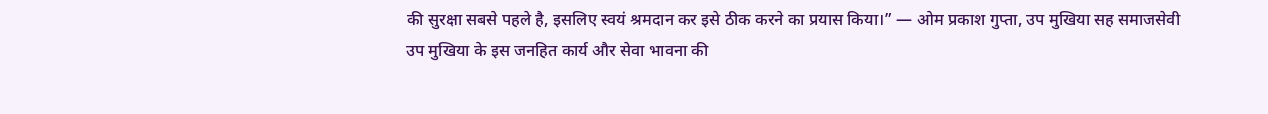की सुरक्षा सबसे पहले है, इसलिए स्वयं श्रमदान कर इसे ठीक करने का प्रयास किया।” — ओम प्रकाश गुप्ता, उप मुखिया सह समाजसेवी
उप मुखिया के इस जनहित कार्य और सेवा भावना की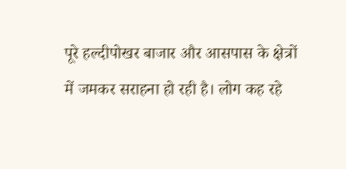पूरे हल्दीपोखर बाजार और आसपास के क्षेत्रों में जमकर सराहना हो रही है। लोग कह रहे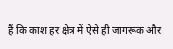हैं कि काश हर क्षेत्र में ऐसे ही जागरूक और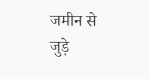जमीन से जुड़े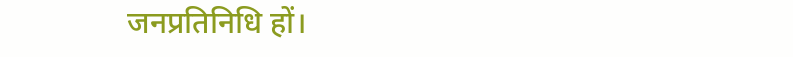जनप्रतिनिधि हों।